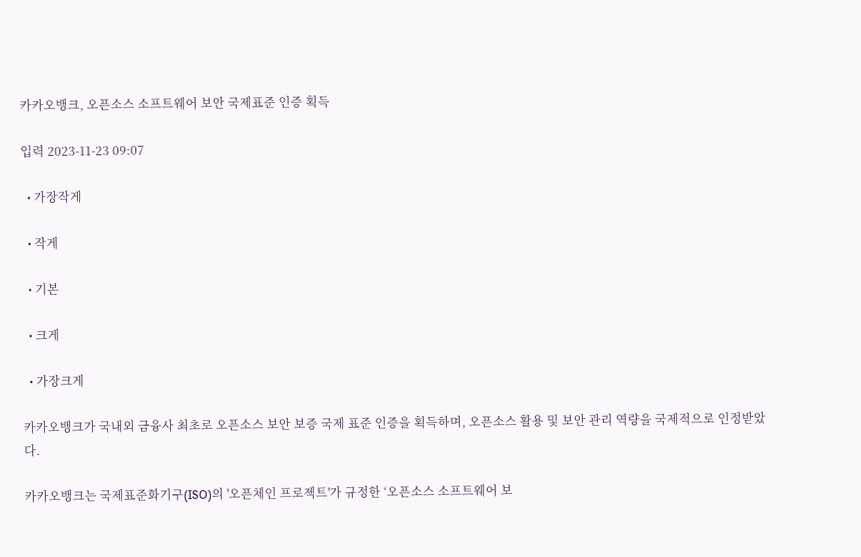카카오뱅크, 오픈소스 소프트웨어 보안 국제표준 인증 획득

입력 2023-11-23 09:07

  • 가장작게

  • 작게

  • 기본

  • 크게

  • 가장크게

카카오뱅크가 국내외 금융사 최초로 오픈소스 보안 보증 국제 표준 인증을 획득하며, 오픈소스 활용 및 보안 관리 역량을 국제적으로 인정받았다.

카카오뱅크는 국제표준화기구(ISO)의 '오픈체인 프로젝트'가 규정한 ‘오픈소스 소프트웨어 보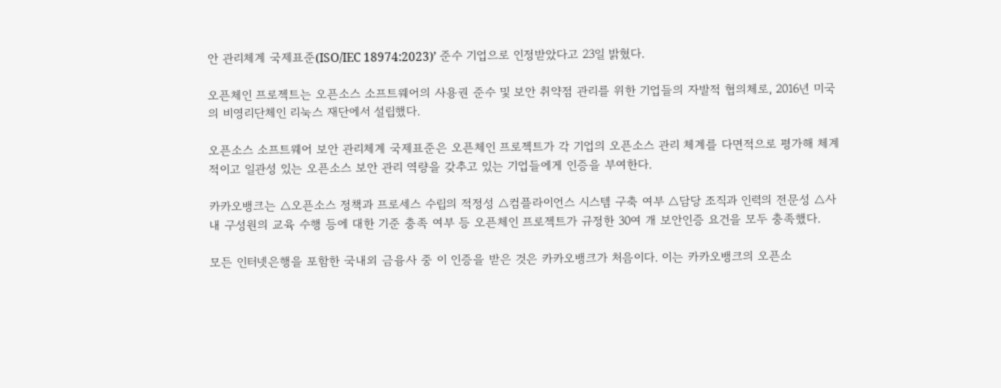안 관리체계 국제표준(ISO/IEC 18974:2023)’ 준수 기업으로 인정받았다고 23일 밝혔다.

오픈체인 프로젝트는 오픈소스 소프트웨어의 사용권 준수 및 보안 취약점 관리를 위한 기업들의 자발적 협의체로, 2016년 미국의 비영리단체인 리눅스 재단에서 설립했다.

오픈소스 소프트웨어 보안 관리체계 국제표준은 오픈체인 프로젝트가 각 기업의 오픈소스 관리 체계를 다면적으로 평가해 체계적이고 일관성 있는 오픈소스 보안 관리 역량을 갖추고 있는 기업들에게 인증을 부여한다.

카카오뱅크는 △오픈소스 정책과 프로세스 수립의 적정성 △컴플라이언스 시스템 구축 여부 △담당 조직과 인력의 전문성 △사내 구성원의 교육 수행 등에 대한 기준 충족 여부 등 오픈체인 프로젝트가 규정한 30여 개 보안인증 요건을 모두 충족했다.

모든 인터넷은행을 포함한 국내외 금융사 중 이 인증을 받은 것은 카카오뱅크가 처음이다. 이는 카카오뱅크의 오픈소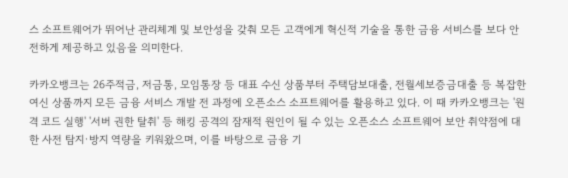스 소프트웨어가 뛰어난 관리체계 및 보안성을 갖춰 모든 고객에게 혁신적 기술을 통한 금융 서비스를 보다 안전하게 제공하고 있음을 의미한다.

카카오뱅크는 26주적금, 저금통, 모임통장 등 대표 수신 상품부터 주택담보대출, 전월세보증금대출 등 복잡한 여신 상품까지 모든 금융 서비스 개발 전 과정에 오픈소스 소프트웨어를 활용하고 있다. 이 때 카카오뱅크는 '원격 코드 실행' '서버 권한 탈취' 등 해킹 공격의 잠재적 원인이 될 수 있는 오픈소스 소프트웨어 보안 취약점에 대한 사전 탐지·방지 역량을 키워왔으며, 이를 바탕으로 금융 기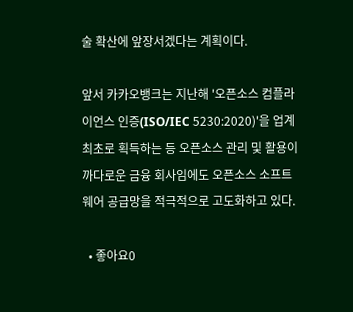술 확산에 앞장서겠다는 계획이다.

앞서 카카오뱅크는 지난해 '오픈소스 컴플라이언스 인증(ISO/IEC 5230:2020)'을 업계 최초로 획득하는 등 오픈소스 관리 및 활용이 까다로운 금융 회사임에도 오픈소스 소프트웨어 공급망을 적극적으로 고도화하고 있다.

  • 좋아요0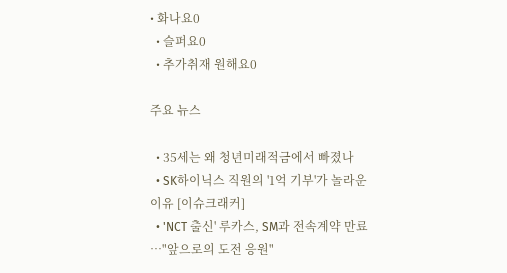• 화나요0
  • 슬퍼요0
  • 추가취재 원해요0

주요 뉴스

  • 35세는 왜 청년미래적금에서 빠졌나
  • SK하이닉스 직원의 '1억 기부'가 놀라운 이유 [이슈크래커]
  • 'NCT 출신' 루카스, SM과 전속계약 만료⋯"앞으로의 도전 응원"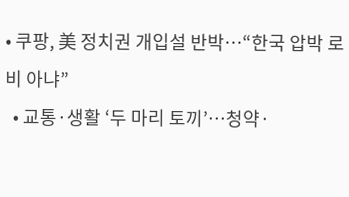• 쿠팡, 美 정치권 개입설 반박⋯“한국 압박 로비 아냐”
  • 교통·생활 ‘두 마리 토끼’⋯청약·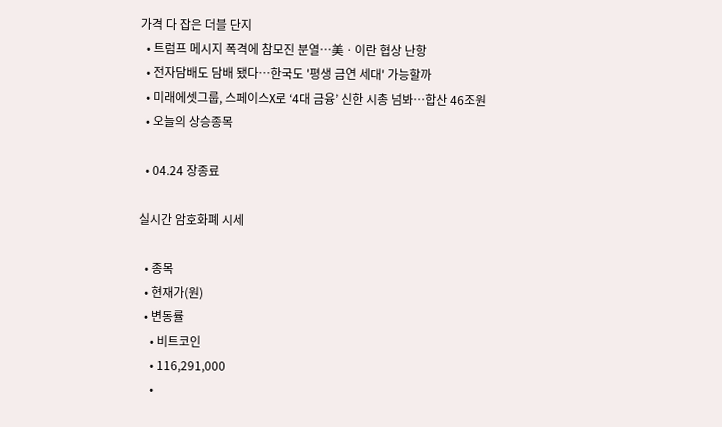가격 다 잡은 더블 단지
  • 트럼프 메시지 폭격에 참모진 분열⋯美ㆍ이란 협상 난항
  • 전자담배도 담배 됐다⋯한국도 '평생 금연 세대' 가능할까
  • 미래에셋그룹, 스페이스X로 ‘4대 금융’ 신한 시총 넘봐⋯합산 46조원
  • 오늘의 상승종목

  • 04.24 장종료

실시간 암호화폐 시세

  • 종목
  • 현재가(원)
  • 변동률
    • 비트코인
    • 116,291,000
    •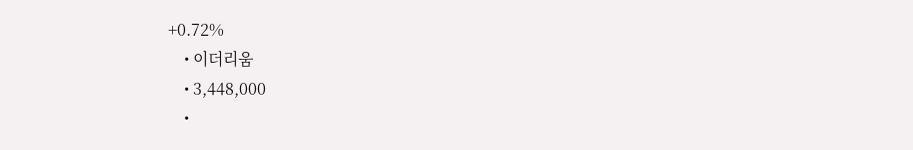+0.72%
    • 이더리움
    • 3,448,000
    •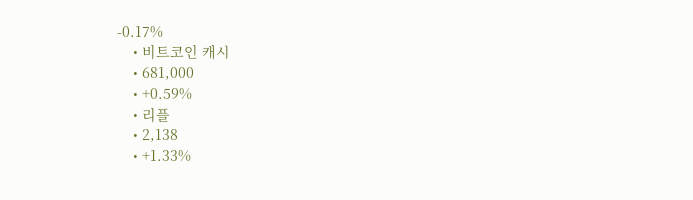-0.17%
    • 비트코인 캐시
    • 681,000
    • +0.59%
    • 리플
    • 2,138
    • +1.33%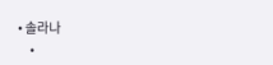• 솔라나
    •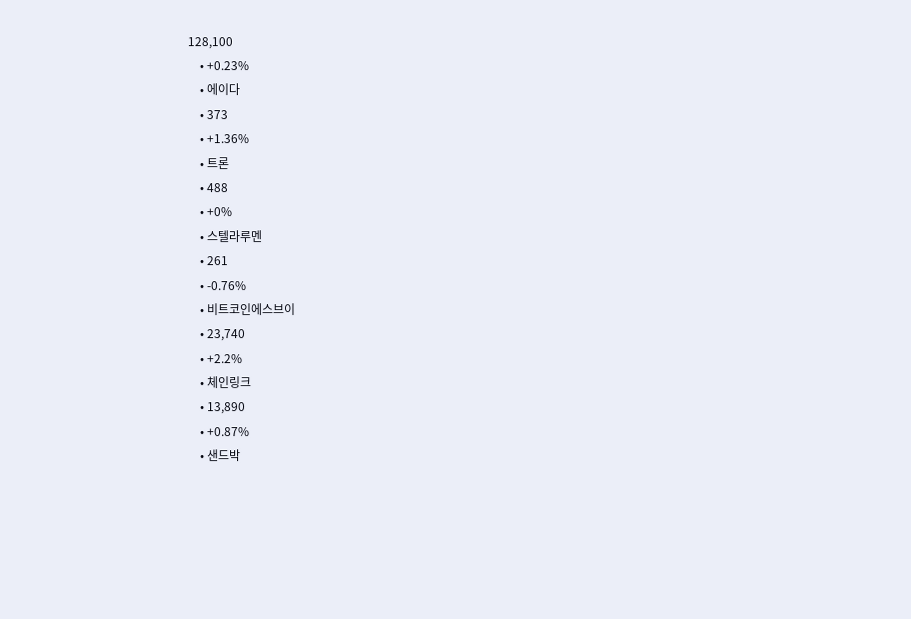128,100
    • +0.23%
    • 에이다
    • 373
    • +1.36%
    • 트론
    • 488
    • +0%
    • 스텔라루멘
    • 261
    • -0.76%
    • 비트코인에스브이
    • 23,740
    • +2.2%
    • 체인링크
    • 13,890
    • +0.87%
    • 샌드박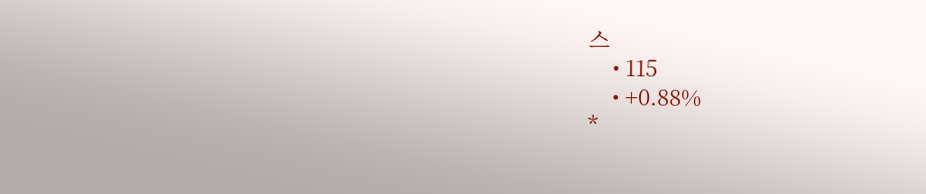스
    • 115
    • +0.88%
*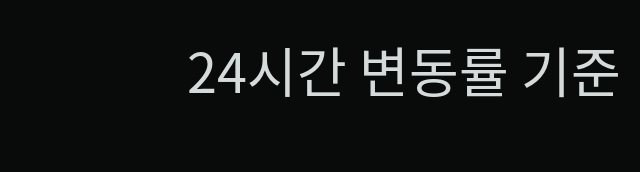24시간 변동률 기준